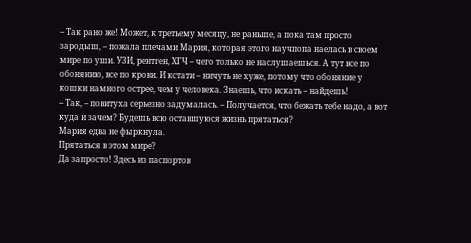– Так рано же! Может, к третьему месяцу, не раньше, а пока там просто зародыш, – пожала плечами Мария, которая этого научпопа наелась в своем мире по уши. УЗИ, рентген, ХГЧ – чего только не наслушаешься. А тут все по обонянию, все по крови. И кстати – ничуть не хуже, потому что обоняние у кошки намного острее, чем у человека. Знаешь, что искать – найдешь!
– Так, – повитуха серьезно задумалась. – Получается, что бежать тебе надо, а вот куда и зачем? Будешь всю оставшуюся жизнь прятаться?
Мария едва не фыркнула.
Прятаться в этом мире?
Да запросто! Здесь из паспортов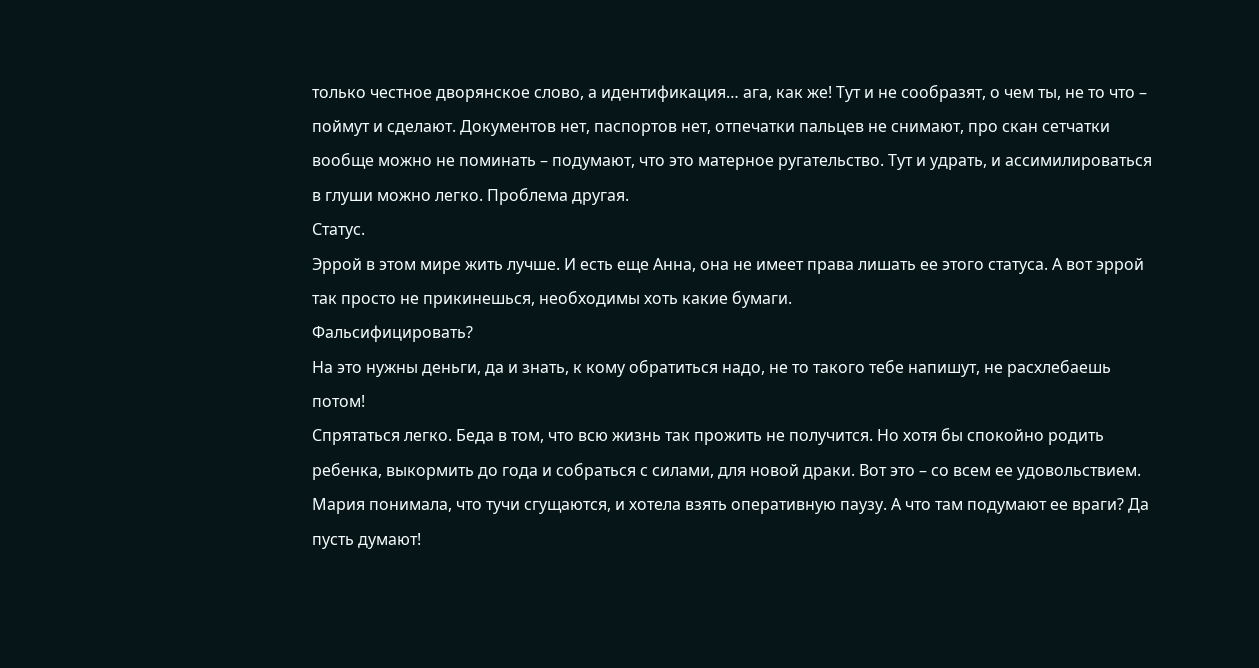только честное дворянское слово, а идентификация… ага, как же! Тут и не сообразят, о чем ты, не то что – поймут и сделают. Документов нет, паспортов нет, отпечатки пальцев не снимают, про скан сетчатки вообще можно не поминать – подумают, что это матерное ругательство. Тут и удрать, и ассимилироваться в глуши можно легко. Проблема другая.
Статус.
Эррой в этом мире жить лучше. И есть еще Анна, она не имеет права лишать ее этого статуса. А вот эррой так просто не прикинешься, необходимы хоть какие бумаги.
Фальсифицировать?
На это нужны деньги, да и знать, к кому обратиться надо, не то такого тебе напишут, не расхлебаешь потом!
Спрятаться легко. Беда в том, что всю жизнь так прожить не получится. Но хотя бы спокойно родить ребенка, выкормить до года и собраться с силами, для новой драки. Вот это – со всем ее удовольствием.
Мария понимала, что тучи сгущаются, и хотела взять оперативную паузу. А что там подумают ее враги? Да пусть думают!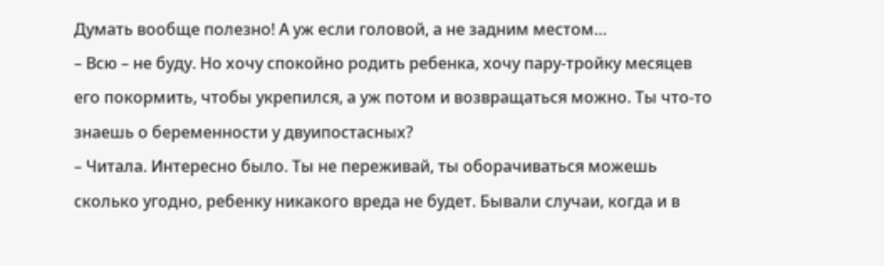Думать вообще полезно! А уж если головой, а не задним местом…
– Всю – не буду. Но хочу спокойно родить ребенка, хочу пару-тройку месяцев его покормить, чтобы укрепился, а уж потом и возвращаться можно. Ты что-то знаешь о беременности у двуипостасных?
– Читала. Интересно было. Ты не переживай, ты оборачиваться можешь сколько угодно, ребенку никакого вреда не будет. Бывали случаи, когда и в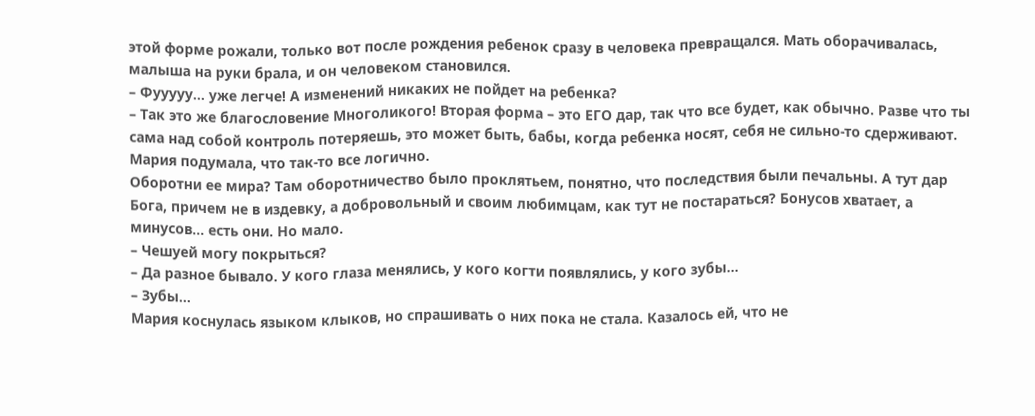этой форме рожали, только вот после рождения ребенок сразу в человека превращался. Мать оборачивалась, малыша на руки брала, и он человеком становился.
– Фууууу… уже легче! А изменений никаких не пойдет на ребенка?
– Так это же благословение Многоликого! Вторая форма – это ЕГО дар, так что все будет, как обычно. Разве что ты сама над собой контроль потеряешь, это может быть, бабы, когда ребенка носят, себя не сильно-то сдерживают.
Мария подумала, что так-то все логично.
Оборотни ее мира? Там оборотничество было проклятьем, понятно, что последствия были печальны. А тут дар Бога, причем не в издевку, а добровольный и своим любимцам, как тут не постараться? Бонусов хватает, а минусов… есть они. Но мало.
– Чешуей могу покрыться?
– Да разное бывало. У кого глаза менялись, у кого когти появлялись, у кого зубы…
– Зубы…
Мария коснулась языком клыков, но спрашивать о них пока не стала. Казалось ей, что не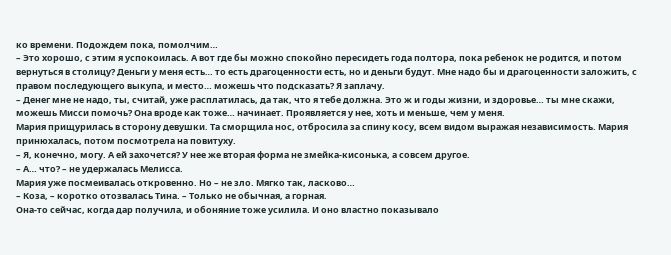ко времени. Подождем пока, помолчим…
– Это хорошо, с этим я успокоилась. А вот где бы можно спокойно пересидеть года полтора, пока ребенок не родится, и потом вернуться в столицу? Деньги у меня есть… то есть драгоценности есть, но и деньги будут. Мне надо бы и драгоценности заложить, с правом последующего выкупа, и место… можешь что подсказать? Я заплачу.
– Денег мне не надо, ты, считай, уже расплатилась, да так, что я тебе должна. Это ж и годы жизни, и здоровье… ты мне скажи, можешь Мисси помочь? Она вроде как тоже… начинает. Проявляется у нее, хоть и меньше, чем у меня.
Мария прищурилась в сторону девушки. Та сморщила нос, отбросила за спину косу, всем видом выражая независимость. Мария принюхалась, потом посмотрела на повитуху.
– Я, конечно, могу. А ей захочется? У нее же вторая форма не змейка-кисонька, а совсем другое.
– А… что? – не удержалась Мелисса.
Мария уже посмеивалась откровенно. Но – не зло. Мягко так, ласково…
– Коза, – коротко отозвалась Тина. – Только не обычная, а горная.
Она-то сейчас, когда дар получила, и обоняние тоже усилила. И оно властно показывало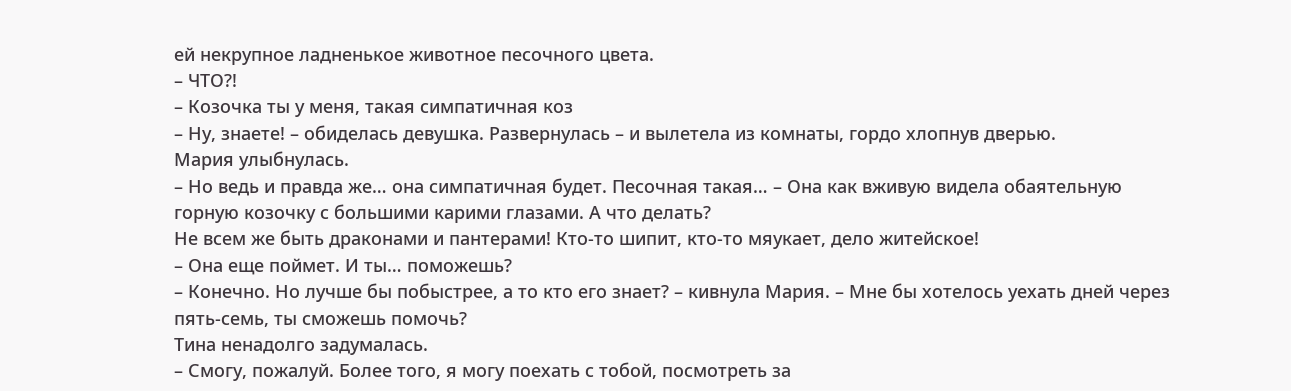ей некрупное ладненькое животное песочного цвета.
– ЧТО?!
– Козочка ты у меня, такая симпатичная коз
– Ну, знаете! – обиделась девушка. Развернулась – и вылетела из комнаты, гордо хлопнув дверью.
Мария улыбнулась.
– Но ведь и правда же… она симпатичная будет. Песочная такая… – Она как вживую видела обаятельную горную козочку с большими карими глазами. А что делать?
Не всем же быть драконами и пантерами! Кто-то шипит, кто-то мяукает, дело житейское!
– Она еще поймет. И ты… поможешь?
– Конечно. Но лучше бы побыстрее, а то кто его знает? – кивнула Мария. – Мне бы хотелось уехать дней через пять-семь, ты сможешь помочь?
Тина ненадолго задумалась.
– Смогу, пожалуй. Более того, я могу поехать с тобой, посмотреть за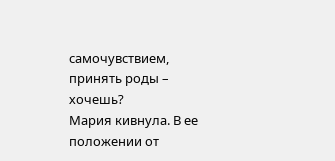самочувствием, принять роды – хочешь?
Мария кивнула. В ее положении от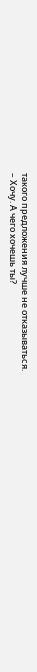такого предложения лучше не отказываться.
– Хочу. А чего хочешь ты?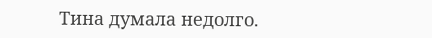Тина думала недолго.